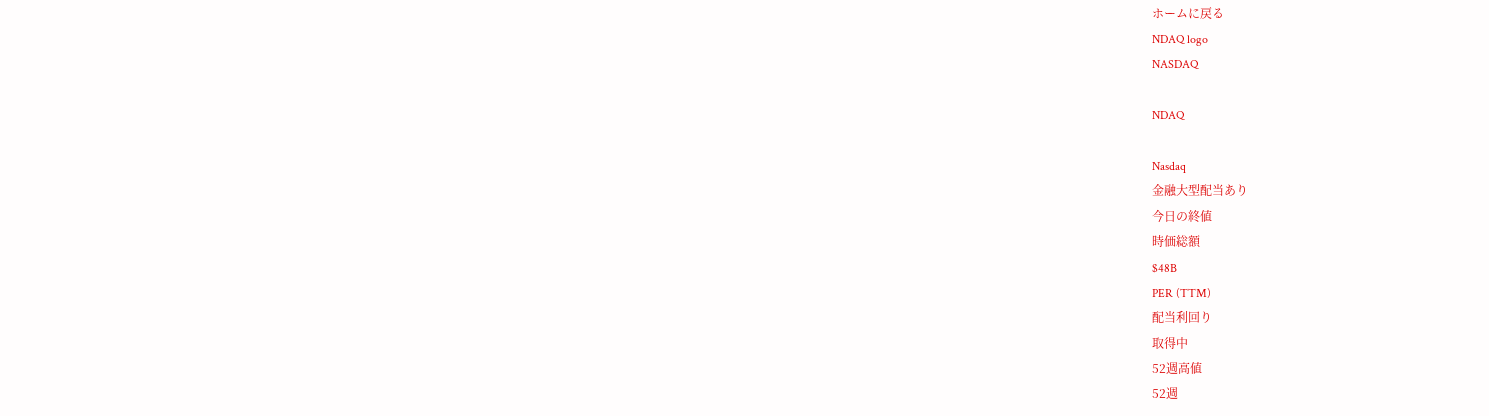ホームに戻る
NDAQ logo
NASDAQ

NDAQ

Nasdaq
金融大型配当あり
今日の終値
時価総額
$48B
PER (TTM)
配当利回り
取得中
52週高値
52週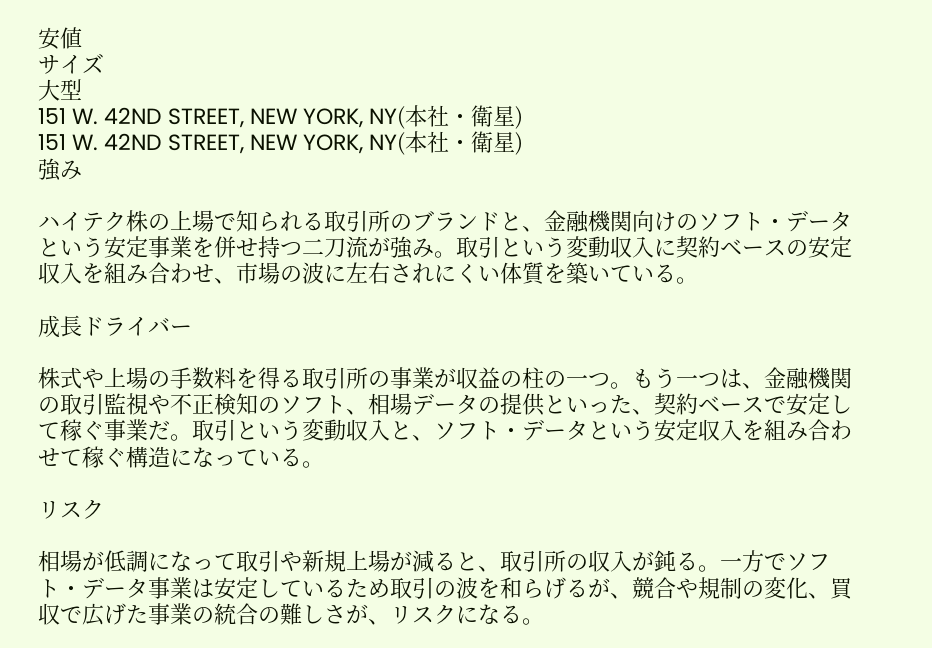安値
サイズ
大型
151 W. 42ND STREET, NEW YORK, NY(本社・衛星)
151 W. 42ND STREET, NEW YORK, NY(本社・衛星)
強み

ハイテク株の上場で知られる取引所のブランドと、金融機関向けのソフト・データという安定事業を併せ持つ二刀流が強み。取引という変動収入に契約ベースの安定収入を組み合わせ、市場の波に左右されにくい体質を築いている。

成長ドライバー

株式や上場の手数料を得る取引所の事業が収益の柱の一つ。もう一つは、金融機関の取引監視や不正検知のソフト、相場データの提供といった、契約ベースで安定して稼ぐ事業だ。取引という変動収入と、ソフト・データという安定収入を組み合わせて稼ぐ構造になっている。

リスク

相場が低調になって取引や新規上場が減ると、取引所の収入が鈍る。一方でソフト・データ事業は安定しているため取引の波を和らげるが、競合や規制の変化、買収で広げた事業の統合の難しさが、リスクになる。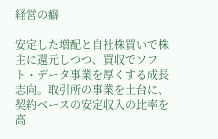経営の癖

安定した増配と自社株買いで株主に還元しつつ、買収でソフト・データ事業を厚くする成長志向。取引所の事業を土台に、契約ベースの安定収入の比率を高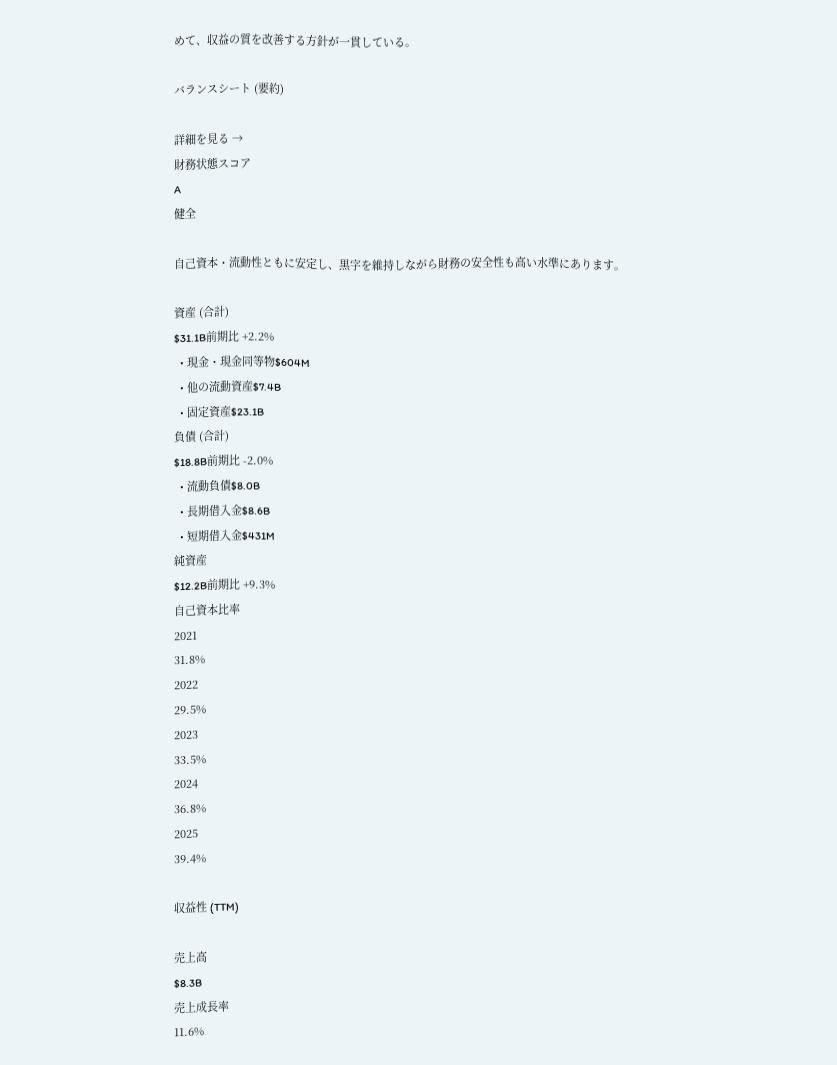めて、収益の質を改善する方針が一貫している。

バランスシート (要約)

詳細を見る →
財務状態スコア
A
健全

自己資本・流動性ともに安定し、黒字を維持しながら財務の安全性も高い水準にあります。

資産 (合計)
$31.1B前期比 +2.2%
  • 現金・現金同等物$604M
  • 他の流動資産$7.4B
  • 固定資産$23.1B
負債 (合計)
$18.8B前期比 -2.0%
  • 流動負債$8.0B
  • 長期借入金$8.6B
  • 短期借入金$431M
純資産
$12.2B前期比 +9.3%
自己資本比率
2021
31.8%
2022
29.5%
2023
33.5%
2024
36.8%
2025
39.4%

収益性 (TTM)

売上高
$8.3B
売上成長率
11.6%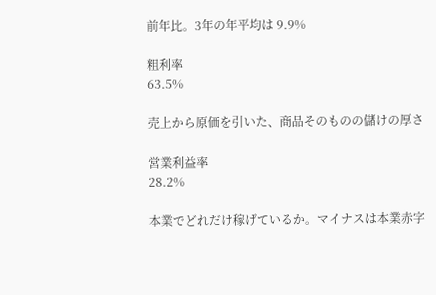前年比。3年の年平均は 9.9%

粗利率
63.5%

売上から原価を引いた、商品そのものの儲けの厚さ

営業利益率
28.2%

本業でどれだけ稼げているか。マイナスは本業赤字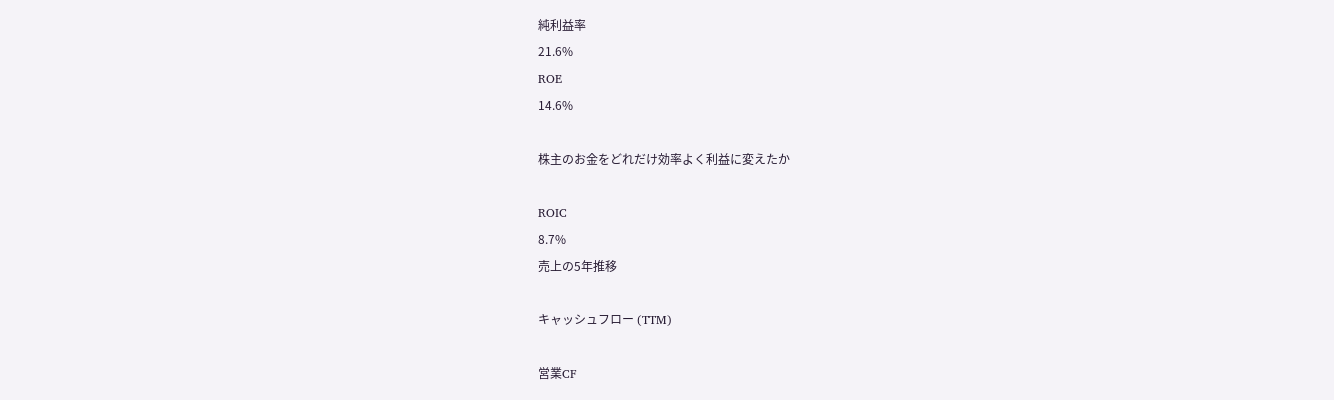純利益率
21.6%
ROE
14.6%

株主のお金をどれだけ効率よく利益に変えたか

ROIC
8.7%
売上の5年推移

キャッシュフロー (TTM)

営業CF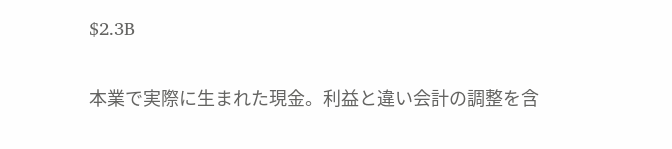$2.3B

本業で実際に生まれた現金。利益と違い会計の調整を含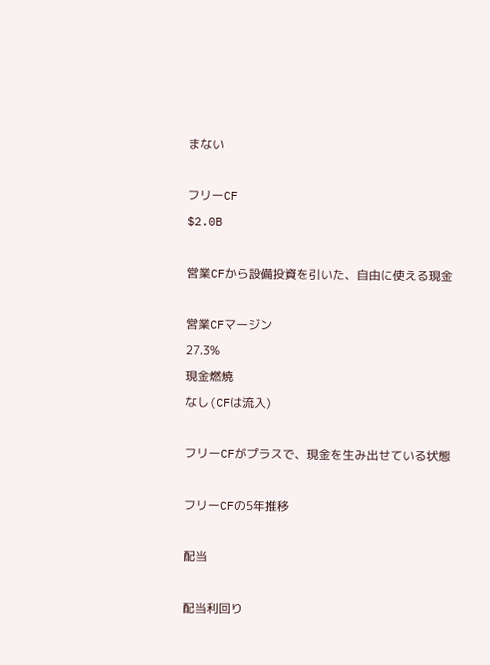まない

フリーCF
$2.0B

営業CFから設備投資を引いた、自由に使える現金

営業CFマージン
27.3%
現金燃焼
なし(CFは流入)

フリーCFがプラスで、現金を生み出せている状態

フリーCFの5年推移

配当

配当利回り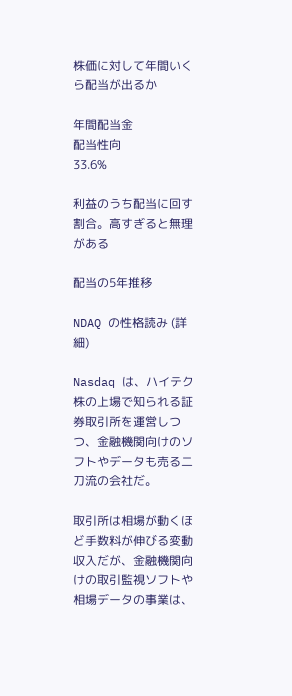株価に対して年間いくら配当が出るか

年間配当金
配当性向
33.6%

利益のうち配当に回す割合。高すぎると無理がある

配当の5年推移

NDAQ の性格読み (詳細)

Nasdaq は、ハイテク株の上場で知られる証券取引所を運営しつつ、金融機関向けのソフトやデータも売る二刀流の会社だ。

取引所は相場が動くほど手数料が伸びる変動収入だが、金融機関向けの取引監視ソフトや相場データの事業は、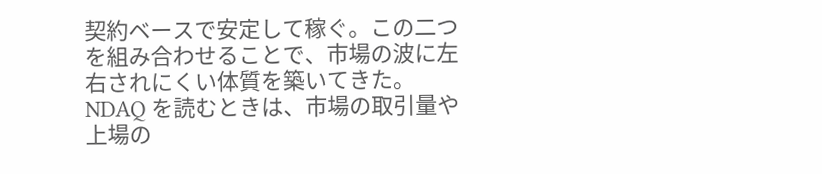契約ベースで安定して稼ぐ。この二つを組み合わせることで、市場の波に左右されにくい体質を築いてきた。NDAQ を読むときは、市場の取引量や上場の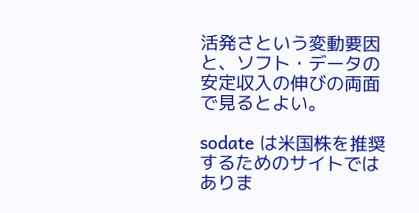活発さという変動要因と、ソフト・データの安定収入の伸びの両面で見るとよい。

sodate は米国株を推奨するためのサイトではありま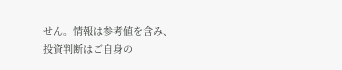せん。情報は参考値を含み、投資判断はご自身の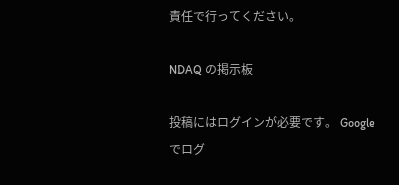責任で行ってください。

NDAQ の掲示板

投稿にはログインが必要です。 Google でログ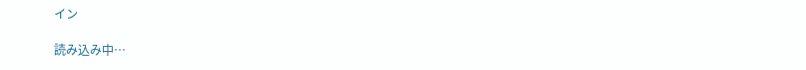イン

読み込み中…